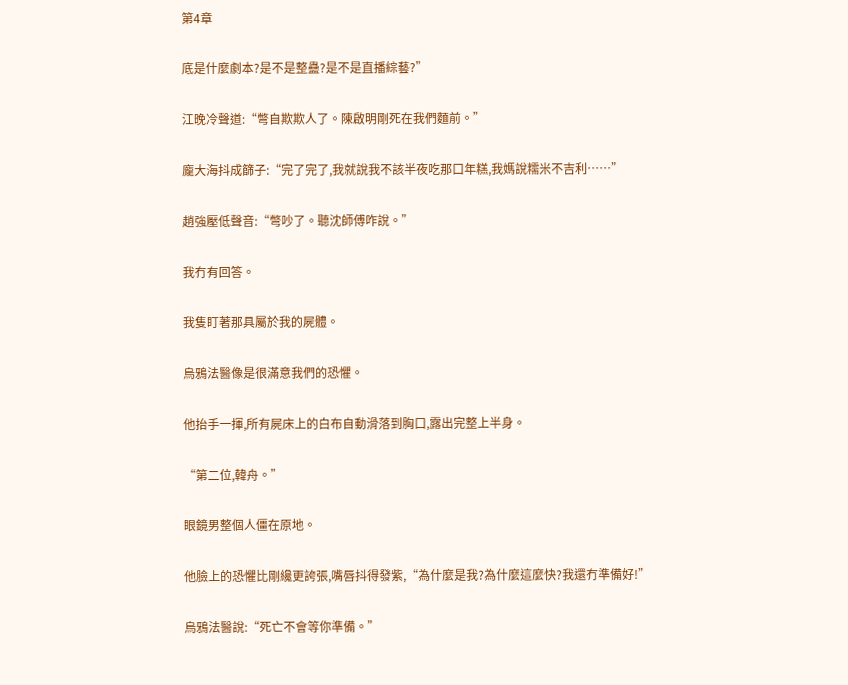第4章

底是什麼劇本?是不是整蠱?是不是直播綜藝?”

江晚冷聲道:“彆自欺欺人了。陳啟明剛死在我們麵前。”

龐大海抖成篩子:“完了完了,我就說我不該半夜吃那口年糕,我媽說糯米不吉利……”

趙強壓低聲音:“彆吵了。聽沈師傅咋說。”

我冇有回答。

我隻盯著那具屬於我的屍體。

烏鴉法醫像是很滿意我們的恐懼。

他抬手一揮,所有屍床上的白布自動滑落到胸口,露出完整上半身。

“第二位,韓舟。”

眼鏡男整個人僵在原地。

他臉上的恐懼比剛纔更誇張,嘴唇抖得發紫,“為什麼是我?為什麼這麼快?我還冇準備好!”

烏鴉法醫說:“死亡不會等你準備。”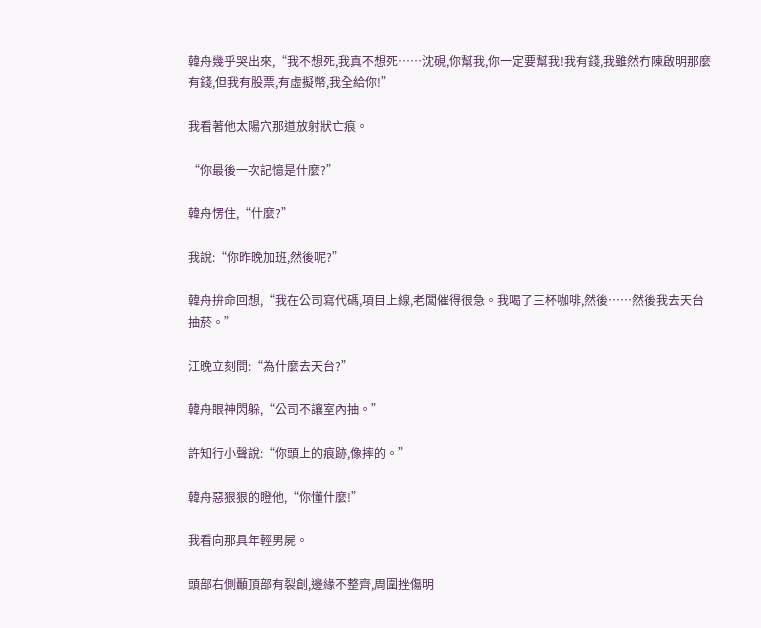韓舟幾乎哭出來,“我不想死,我真不想死……沈硯,你幫我,你一定要幫我!我有錢,我雖然冇陳啟明那麼有錢,但我有股票,有虛擬幣,我全給你!”

我看著他太陽穴那道放射狀亡痕。

“你最後一次記憶是什麼?”

韓舟愣住,“什麼?”

我說:“你昨晚加班,然後呢?”

韓舟拚命回想,“我在公司寫代碼,項目上線,老闆催得很急。我喝了三杯咖啡,然後……然後我去天台抽菸。”

江晚立刻問:“為什麼去天台?”

韓舟眼神閃躲,“公司不讓室內抽。”

許知行小聲說:“你頭上的痕跡,像摔的。”

韓舟惡狠狠的瞪他,“你懂什麼!”

我看向那具年輕男屍。

頭部右側顳頂部有裂創,邊緣不整齊,周圍挫傷明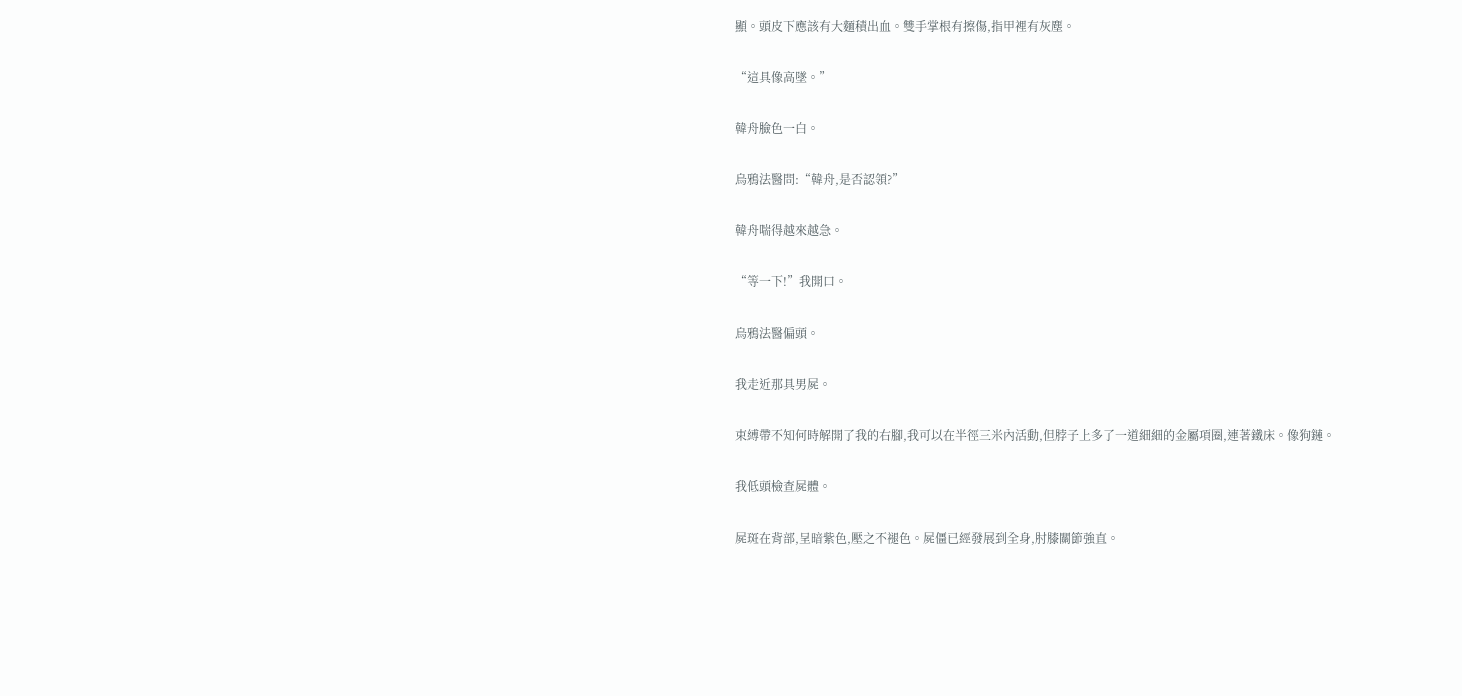顯。頭皮下應該有大麵積出血。雙手掌根有擦傷,指甲裡有灰塵。

“這具像高墜。”

韓舟臉色一白。

烏鴉法醫問:“韓舟,是否認領?”

韓舟喘得越來越急。

“等一下!”我開口。

烏鴉法醫偏頭。

我走近那具男屍。

束縛帶不知何時解開了我的右腳,我可以在半徑三米內活動,但脖子上多了一道細細的金屬項圈,連著鐵床。像狗鏈。

我低頭檢查屍體。

屍斑在背部,呈暗紫色,壓之不褪色。屍僵已經發展到全身,肘膝關節強直。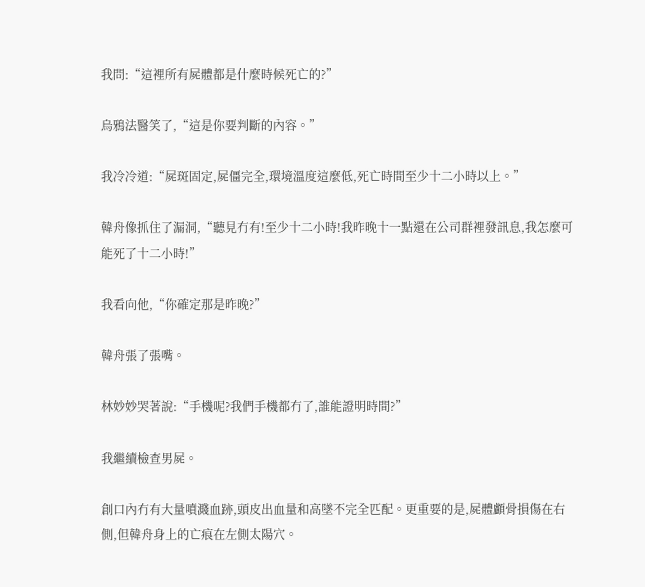我問:“這裡所有屍體都是什麼時候死亡的?”

烏鴉法醫笑了,“這是你要判斷的內容。”

我冷冷道:“屍斑固定,屍僵完全,環境溫度這麼低,死亡時間至少十二小時以上。”

韓舟像抓住了漏洞,“聽見冇有!至少十二小時!我昨晚十一點還在公司群裡發訊息,我怎麼可能死了十二小時!”

我看向他,“你確定那是昨晚?”

韓舟張了張嘴。

林妙妙哭著說:“手機呢?我們手機都冇了,誰能證明時間?”

我繼續檢查男屍。

創口內冇有大量噴濺血跡,頭皮出血量和高墜不完全匹配。更重要的是,屍體顱骨損傷在右側,但韓舟身上的亡痕在左側太陽穴。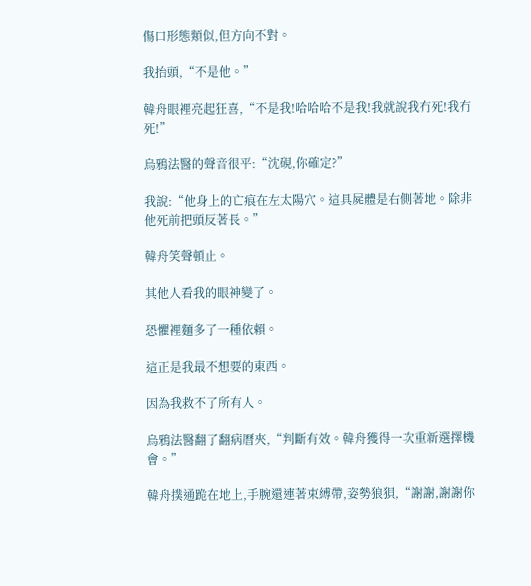傷口形態類似,但方向不對。

我抬頭,“不是他。”

韓舟眼裡亮起狂喜,“不是我!哈哈哈不是我!我就說我冇死!我冇死!”

烏鴉法醫的聲音很平:“沈硯,你確定?”

我說:“他身上的亡痕在左太陽穴。這具屍體是右側著地。除非他死前把頭反著長。”

韓舟笑聲頓止。

其他人看我的眼神變了。

恐懼裡麵多了一種依賴。

這正是我最不想要的東西。

因為我救不了所有人。

烏鴉法醫翻了翻病曆夾,“判斷有效。韓舟獲得一次重新選擇機會。”

韓舟撲通跪在地上,手腕還連著束縛帶,姿勢狼狽,“謝謝,謝謝你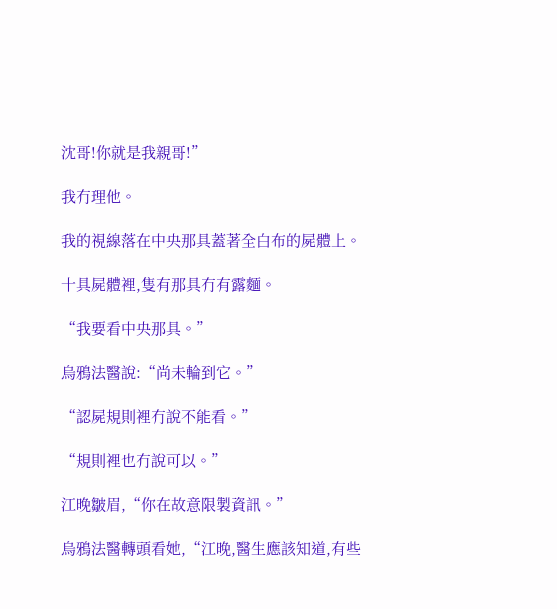沈哥!你就是我親哥!”

我冇理他。

我的視線落在中央那具蓋著全白布的屍體上。

十具屍體裡,隻有那具冇有露麵。

“我要看中央那具。”

烏鴉法醫說:“尚未輪到它。”

“認屍規則裡冇說不能看。”

“規則裡也冇說可以。”

江晚皺眉,“你在故意限製資訊。”

烏鴉法醫轉頭看她,“江晚,醫生應該知道,有些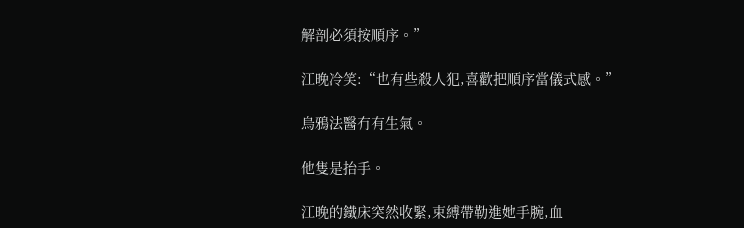解剖必須按順序。”

江晚冷笑:“也有些殺人犯,喜歡把順序當儀式感。”

烏鴉法醫冇有生氣。

他隻是抬手。

江晚的鐵床突然收緊,束縛帶勒進她手腕,血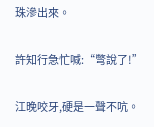珠滲出來。

許知行急忙喊:“彆說了!”

江晚咬牙,硬是一聲不吭。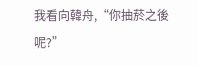我看向韓舟,“你抽菸之後呢?”